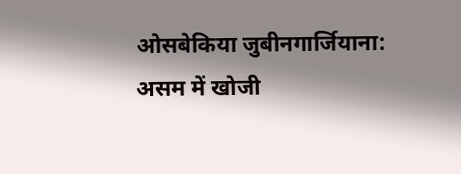ओसबेकिया जुबीनगार्जियाना: असम में खोजी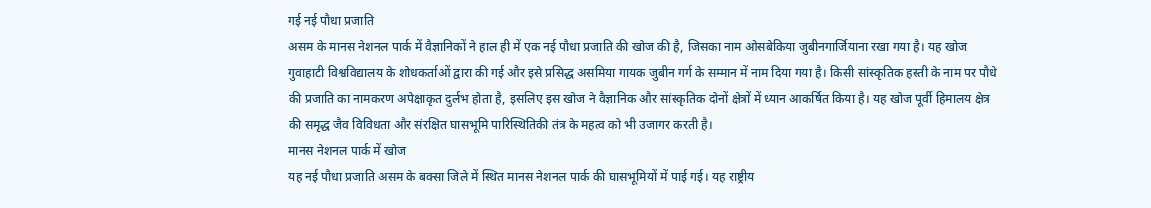गई नई पौधा प्रजाति
असम के मानस नेशनल पार्क में वैज्ञानिकों ने हाल ही में एक नई पौधा प्रजाति की खोज की है, जिसका नाम ओसबेकिया जुबीनगार्जियाना रखा गया है। यह खोज गुवाहाटी विश्वविद्यालय के शोधकर्ताओं द्वारा की गई और इसे प्रसिद्ध असमिया गायक जुबीन गर्ग के सम्मान में नाम दिया गया है। किसी सांस्कृतिक हस्ती के नाम पर पौधे की प्रजाति का नामकरण अपेक्षाकृत दुर्लभ होता है, इसलिए इस खोज ने वैज्ञानिक और सांस्कृतिक दोनों क्षेत्रों में ध्यान आकर्षित किया है। यह खोज पूर्वी हिमालय क्षेत्र की समृद्ध जैव विविधता और संरक्षित घासभूमि पारिस्थितिकी तंत्र के महत्व को भी उजागर करती है।
मानस नेशनल पार्क में खोज
यह नई पौधा प्रजाति असम के बक्सा जिले में स्थित मानस नेशनल पार्क की घासभूमियों में पाई गई। यह राष्ट्रीय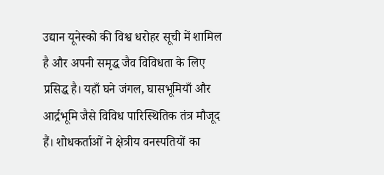उद्यान यूनेस्को की विश्व धरोहर सूची में शामिल है और अपनी समृद्ध जैव विविधता के लिए प्रसिद्ध है। यहाँ घने जंगल, घासभूमियाँ और आर्द्रभूमि जैसे विविध पारिस्थितिक तंत्र मौजूद हैं। शोधकर्ताओं ने क्षेत्रीय वनस्पतियों का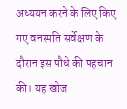अध्ययन करने के लिए किए गए वनस्पति सर्वेक्षण के दौरान इस पौधे की पहचान की। यह खोज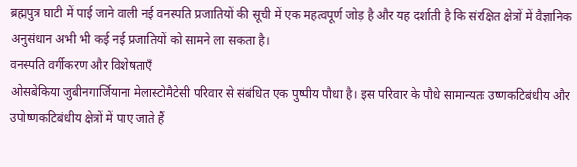ब्रह्मपुत्र घाटी में पाई जाने वाली नई वनस्पति प्रजातियों की सूची में एक महत्वपूर्ण जोड़ है और यह दर्शाती है कि संरक्षित क्षेत्रों में वैज्ञानिक अनुसंधान अभी भी कई नई प्रजातियों को सामने ला सकता है।
वनस्पति वर्गीकरण और विशेषताएँ
ओसबेकिया जुबीनगार्जियाना मेलास्टोमैटेसी परिवार से संबंधित एक पुष्पीय पौधा है। इस परिवार के पौधे सामान्यतः उष्णकटिबंधीय और उपोष्णकटिबंधीय क्षेत्रों में पाए जाते हैं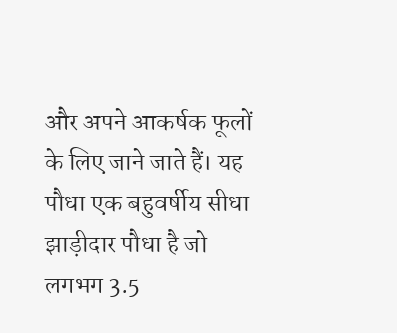और अपने आकर्षक फूलों के लिए जाने जाते हैं। यह पौधा एक बहुवर्षीय सीधा झाड़ीदार पौधा है जो लगभग 3.5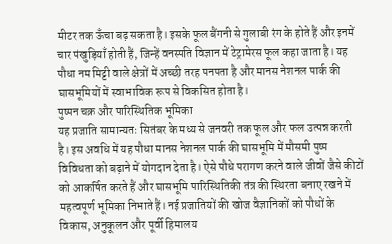मीटर तक ऊँचा बढ़ सकता है। इसके फूल बैंगनी से गुलाबी रंग के होते हैं और इनमें चार पंखुड़ियाँ होती हैं, जिन्हें वनस्पति विज्ञान में टेट्रामेरस फूल कहा जाता है। यह पौधा नम मिट्टी वाले क्षेत्रों में अच्छी तरह पनपता है और मानस नेशनल पार्क की घासभूमियों में स्वाभाविक रूप से विकसित होता है।
पुष्पन चक्र और पारिस्थितिक भूमिका
यह प्रजाति सामान्यतः सितंबर के मध्य से जनवरी तक फूल और फल उत्पन्न करती है। इस अवधि में यह पौधा मानस नेशनल पार्क की घासभूमि में मौसमी पुष्प विविधता को बढ़ाने में योगदान देता है। ऐसे पौधे परागण करने वाले जीवों जैसे कीटों को आकर्षित करते हैं और घासभूमि पारिस्थितिकी तंत्र की स्थिरता बनाए रखने में महत्वपूर्ण भूमिका निभाते हैं। नई प्रजातियों की खोज वैज्ञानिकों को पौधों के विकास, अनुकूलन और पूर्वी हिमालय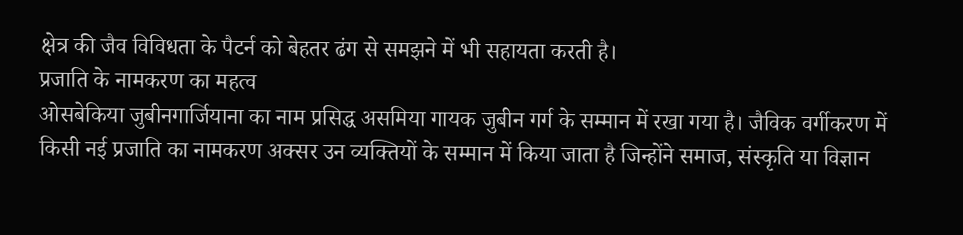क्षेत्र की जैव विविधता के पैटर्न को बेहतर ढंग से समझने में भी सहायता करती है।
प्रजाति के नामकरण का महत्व
ओसबेकिया जुबीनगार्जियाना का नाम प्रसिद्ध असमिया गायक जुबीन गर्ग के सम्मान में रखा गया है। जैविक वर्गीकरण में किसी नई प्रजाति का नामकरण अक्सर उन व्यक्तियों के सम्मान में किया जाता है जिन्होंने समाज, संस्कृति या विज्ञान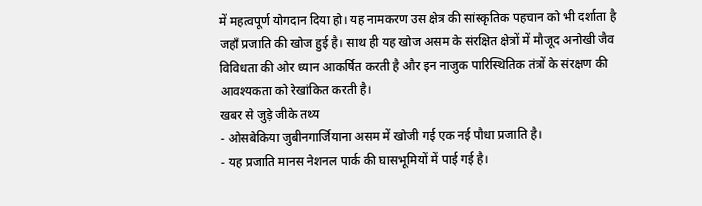में महत्वपूर्ण योगदान दिया हो। यह नामकरण उस क्षेत्र की सांस्कृतिक पहचान को भी दर्शाता है जहाँ प्रजाति की खोज हुई है। साथ ही यह खोज असम के संरक्षित क्षेत्रों में मौजूद अनोखी जैव विविधता की ओर ध्यान आकर्षित करती है और इन नाजुक पारिस्थितिक तंत्रों के संरक्षण की आवश्यकता को रेखांकित करती है।
खबर से जुड़े जीके तथ्य
- ओसबेकिया जुबीनगार्जियाना असम में खोजी गई एक नई पौधा प्रजाति है।
- यह प्रजाति मानस नेशनल पार्क की घासभूमियों में पाई गई है।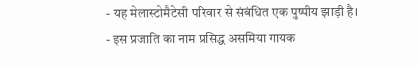- यह मेलास्टोमैटेसी परिवार से संबंधित एक पुष्पीय झाड़ी है।
- इस प्रजाति का नाम प्रसिद्ध असमिया गायक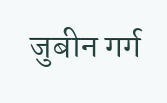जुबीन गर्ग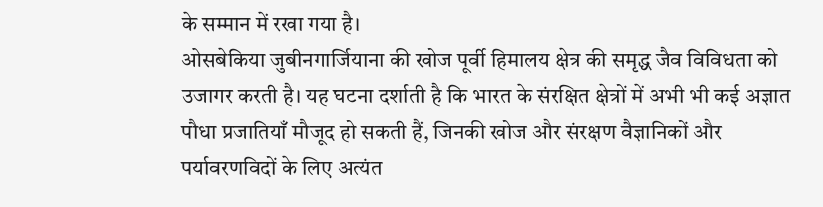के सम्मान में रखा गया है।
ओसबेकिया जुबीनगार्जियाना की खोज पूर्वी हिमालय क्षेत्र की समृद्ध जैव विविधता को उजागर करती है। यह घटना दर्शाती है कि भारत के संरक्षित क्षेत्रों में अभी भी कई अज्ञात पौधा प्रजातियाँ मौजूद हो सकती हैं, जिनकी खोज और संरक्षण वैज्ञानिकों और पर्यावरणविदों के लिए अत्यंत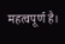महत्वपूर्ण है।